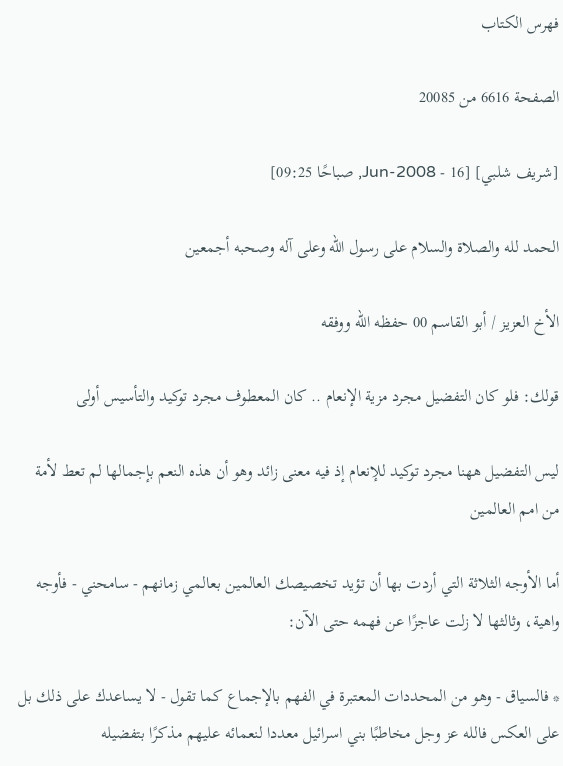فهرس الكتاب

الصفحة 6616 من 20085

[شريف شلبي] [16 - Jun-2008, صباحًا 09:25]

الحمد لله والصلاة والسلام على رسول الله وعلى آله وصحبه أجمعين

الأخ العزيز / أبو القاسم 00 حفظه الله ووفقه

قولك: فلو كان التفضيل مجرد مزية الإنعام .. كان المعطوف مجرد توكيد والتأسيس أولى

ليس التفضيل ههنا مجرد توكيد للإنعام إذ فيه معنى زائد وهو أن هذه النعم بإجمالها لم تعط لأمة من امم العالمين

أما الأوجه الثلاثة التي أردت بها أن تؤيد تخصيصك العالمين بعالمي زمانهم - سامحني - فأوجه واهية، وثالثها لا زلت عاجزًا عن فهمه حتى الآن:

* فالسياق - وهو من المحددات المعتبرة في الفهم بالإجماع كما تقول - لا يساعدك على ذلك بل على العكس فالله عز وجل مخاطبًا بني اسرائيل معددا لنعمائه عليهم مذكرًا بتفضيله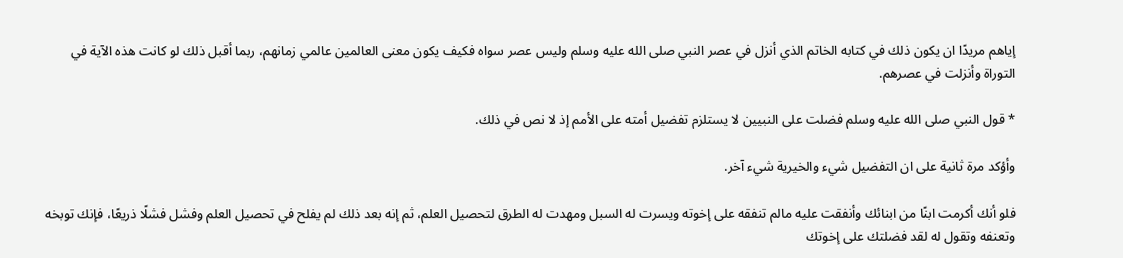إياهم مريدًا ان يكون ذلك في كتابه الخاتم الذي أنزل في عصر النبي صلى الله عليه وسلم وليس عصر سواه فكيف يكون معنى العالمين عالمي زمانهم، ربما أقبل ذلك لو كانت هذه الآية في التوراة وأنزلت في عصرهم.

* قول النبي صلى الله عليه وسلم فضلت على النبيين لا يستلزم تفضيل أمته على الأمم إذ لا نص في ذلك.

وأؤكد مرة ثانية على ان التفضيل شيء والخيرية شيء آخر.

فلو أنك أكرمت ابنًا من ابنائك وأنفقت عليه مالم تنفقه على إخوته ويسرت له السبل ومهدت له الطرق لتحصيل العلم، ثم إنه بعد ذلك لم يفلح في تحصيل العلم وفشل فشلًا ذريعًا، فإنك توبخه وتعنفه وتقول له لقد فضلتك على إخوتك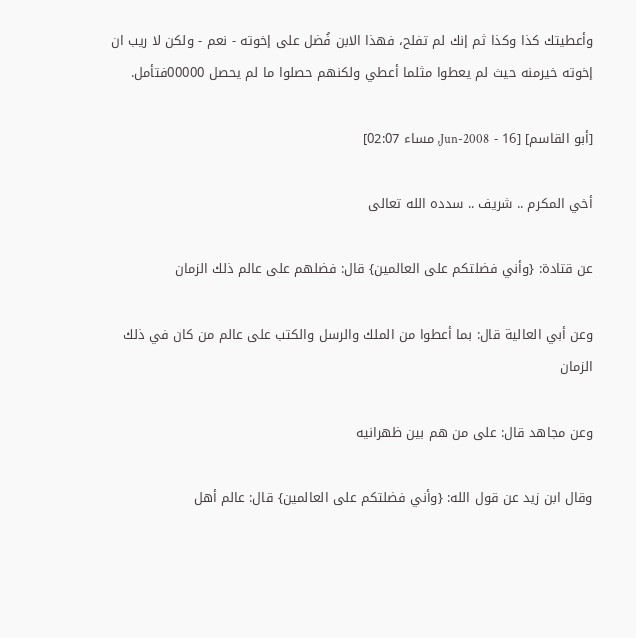وأعطيتك كذا وكذا ثم إنك لم تفلح، فهذا الابن فُضل على إخوته - نعم - ولكن لا ريب ان إخوته خيرمنه حيث لم يعطوا مثلما أعطي ولكنهم حصلوا ما لم يحصل 00000فتأمل.

[أبو القاسم] [16 - Jun-2008, مساء 02:07]

أخي المكرم .. شريف .. سدده الله تعالى

عن قتادة: {وأني فضلتكم على العالمين} قال: فضلهم على عالم ذلك الزمان

وعن أبي العالية قال: بما أعطوا من الملك والرسل والكتب على عالم من كان في ذلك الزمان

وعن مجاهد قال: على من هم بين ظهرانيه

وقال ابن زيد عن قول الله: {وأني فضلتكم على العالمين} قال: عالم أهل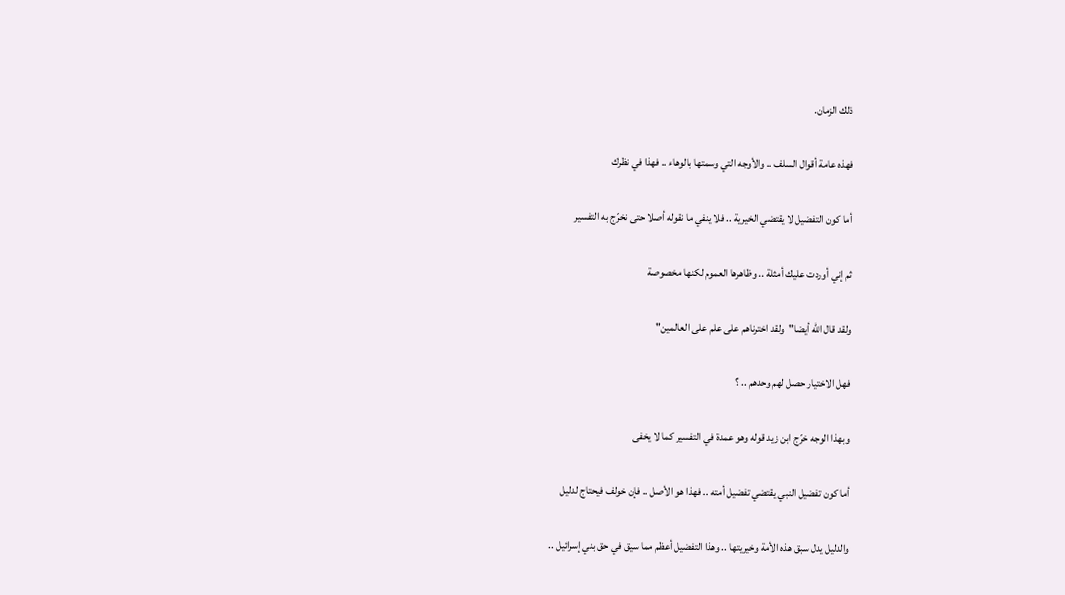ذلك الزمان.

فهذه عامة أقوال السلف .. والأوجه التي وسمتها بالوهاء .. فهذا في نظرك

أما كون التفضيل لا يقتضي الخيرية .. فلا ينفي ما نقوله أصلا حتى نخرّج به التفسير

ثم إني أوردت عليك أمثلة .. وظاهرها العموم لكنها مخصوصة

ولقد قال الله أيضا"ولقد اخترناهم على علم على العالمين"

فهل الاختيار حصل لهم وحدهم .. ؟

وبهذا الوجه خرّج ابن زيد قوله وهو عمدة في التفسير كما لا يخفى

أما كون تفضيل النبي يقتضي تفضيل أمته .. فهذا هو الأصل .. فإن خولف فيحتاج لدليل

والدليل يدل سبق هذه الأمة وخيريتها .. وهذا التفضيل أعظم مما سيق في حق بني إسرائيل ..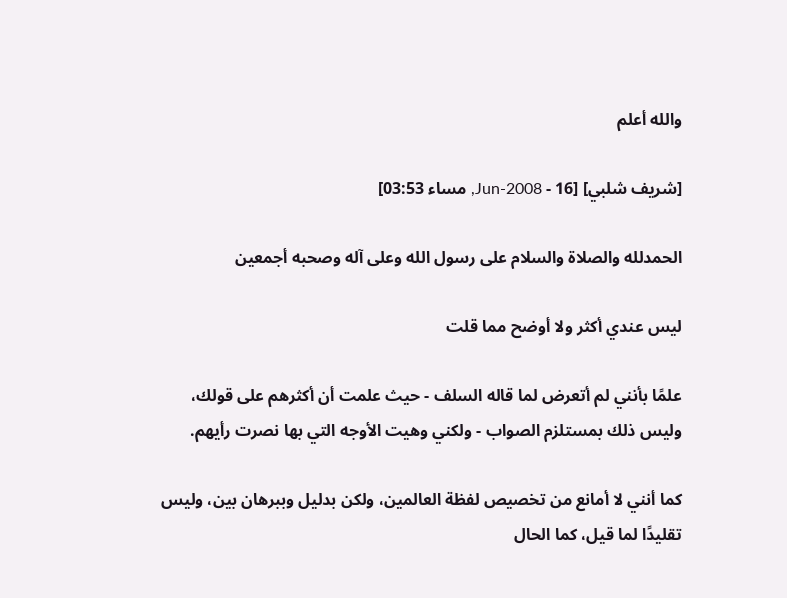والله أعلم

[شريف شلبي] [16 - Jun-2008, مساء 03:53]

الحمدلله والصلاة والسلام على رسول الله وعلى آله وصحبه أجمعين

ليس عندي أكثر ولا أوضح مما قلت

علمًا بأنني لم أتعرض لما قاله السلف - حيث علمت أن أكثرهم على قولك، وليس ذلك بمستلزم الصواب - ولكني وهيت الأوجه التي بها نصرت رأيهم.

كما أنني لا أمانع من تخصيص لفظة العالمين، ولكن بدليل وببرهان بين، وليس تقليدًا لما قيل، كما الحال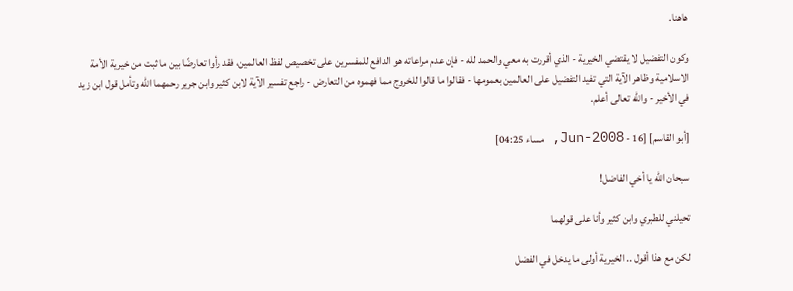هاهنا.

وكون التفضيل لا يقتضي الخيرية - الذي أقررت به معي والحمد لله - فإن عدم مراعاته هو الدافع للمفسرين على تخصيص لفظ العالمين، فقد رأوا تعارضًا بين ما ثبت من خيرية الأمة الاسلامية وظاهر الآية التي تفيد التفضيل على العالمين بعمومها - فقالوا ما قالوا للخروج مما فهموه من التعارض - راجع تفسير الآية لابن كثير وابن جرير رحمهما الله وتأمل قول ابن زيد في الأخير - والله تعالى أعلم.

[أبو القاسم] [16 - Jun-2008, مساء 04:25]

سبحان الله يا أخي الفاضل!

تحيلني للطبري وابن كثير وأنا على قولهما

لكن مع هذا أقول .. الخيرية أولى ما يدخل في الفضل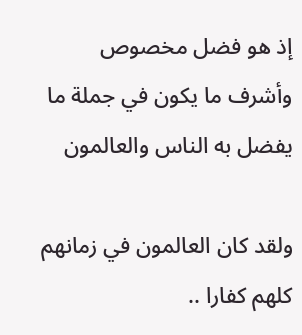إذ هو فضل مخصوص وأشرف ما يكون في جملة ما يفضل به الناس والعالمون

ولقد كان العالمون في زمانهم كلهم كفارا ..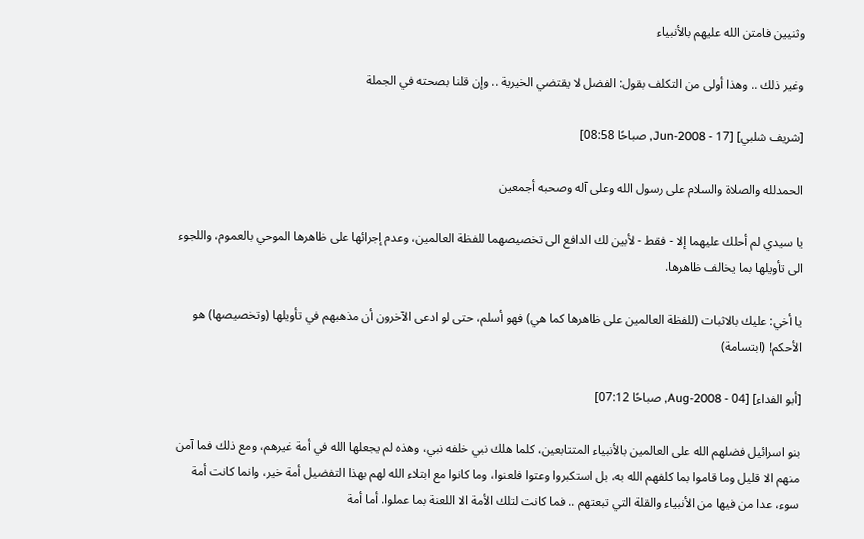وثنيين فامتن الله عليهم بالأنبياء

وغير ذلك .. وهذا أولى من التكلف بقول: الفضل لا يقتضي الخيرية .. وإن قلنا بصحته في الجملة

[شريف شلبي] [17 - Jun-2008, صباحًا 08:58]

الحمدلله والصلاة والسلام على رسول الله وعلى آله وصحبه أجمعين

يا سيدي لم أحلك عليهما إلا - فقط - لأبين لك الدافع الى تخصيصهما للفظة العالمين، وعدم إجرائها على ظاهرها الموحي بالعموم، واللجوء الى تأويلها بما يخالف ظاهرها.

يا أخي: عليك بالاثبات (للفظة العالمين على ظاهرها كما هي) فهو أسلم، حتى لو ادعى الآخرون أن مذهبهم في تأويلها (وتخصيصها) هو الأحكم! (ابتسامة)

[أبو الفداء] [04 - Aug-2008, صباحًا 07:12]

بنو اسرائيل فضلهم الله على العالمين بالأنبياء المتتابعين، كلما هلك نبي خلفه نبي، وهذه لم يجعلها الله في أمة غيرهم، ومع ذلك فما آمن منهم الا قليل وما قاموا بما كلفهم الله به، بل استكبروا وعتوا فلعنوا، وما كانوا مع ابتلاء الله لهم بهذا التفضيل أمة خير، وانما كانت أمة سوء، عدا من فيها من الأنبياء والقلة التي تبعتهم .. فما كانت لتلك الأمة الا اللعنة بما عملوا. أما أمة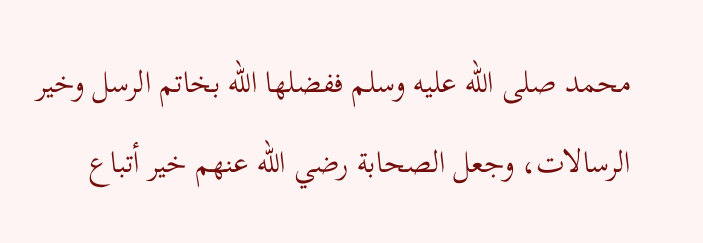محمد صلى الله عليه وسلم ففضلها الله بخاتم الرسل وخير الرسالات، وجعل الصحابة رضي الله عنهم خير أتباع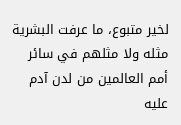لخير متبوع، ما عرفت البشرية مثله ولا مثلهم في سائر أمم العالمين من لدن آدم عليه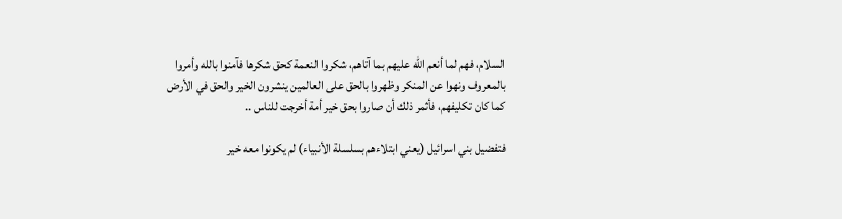السلام، فهم لما أنعم الله عليهم بما آتاهم، شكروا النعمة كحق شكرها فآمنوا بالله وأمروا بالمعروف ونهوا عن المنكر وظهروا بالحق على العالمين ينشرون الخير والحق في الأرض كما كان تكليفهم، فأثمر ذلك أن صاروا بحق خير أمة أخرجت للناس ..

فتفضيل بني اسرائيل (يعني ابتلاءهم بسلسلة الأنبياء) لم يكونوا معه خير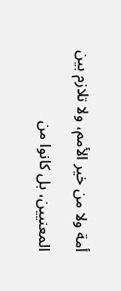أمة ولا من خير الأمم، ولا تلازم بين المعنيين، بل كانوا من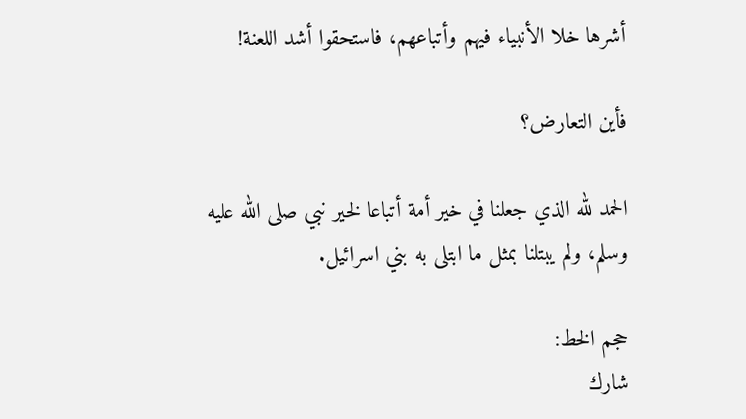أشرها خلا الأنبياء فيهم وأتباعهم، فاستحقوا أشد اللعنة!

فأين التعارض؟

الحمد لله الذي جعلنا في خير أمة أتباعا لخير نبي صلى الله عليه وسلم، ولم يبتلنا بمثل ما ابتلى به بني اسرائيل.

حجم الخط:
شارك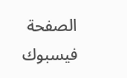الصفحة
فيسبوك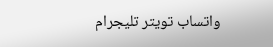واتساب تويتر تليجرام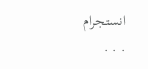انستجرام
. . .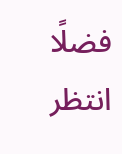فضلًا انتظر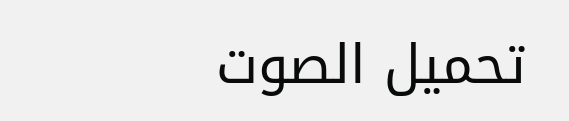تحميل الصوت